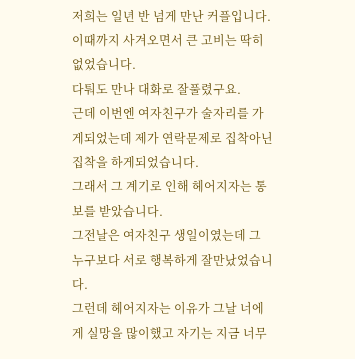저희는 일년 반 넘게 만난 커플입니다.
이때까지 사겨오면서 큰 고비는 딱히 없었습니다.
다퉈도 만나 대화로 잘풀렸구요.
근데 이번엔 여자친구가 술자리를 가게되었는데 제가 연락문제로 집착아닌 집착을 하게되었습니다.
그래서 그 계기로 인해 헤어지자는 통보를 받았습니다.
그전날은 여자친구 생일이였는데 그 누구보다 서로 행복하게 잘만났었습니다.
그런데 헤어지자는 이유가 그날 너에게 실망을 많이했고 자기는 지금 너무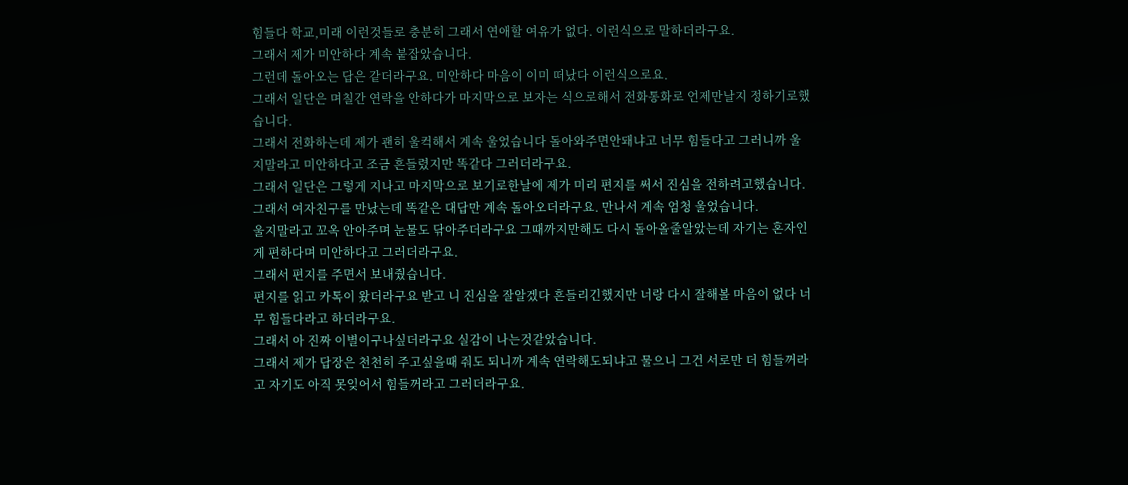힘들다 학교,미래 이런것들로 충분히 그래서 연애할 여유가 없다. 이런식으로 말하더라구요.
그래서 제가 미안하다 계속 붙잡았습니다.
그런데 돌아오는 답은 같더라구요. 미안하다 마음이 이미 떠났다 이런식으로요.
그래서 일단은 며칠간 연락을 안하다가 마지막으로 보자는 식으로해서 전화통화로 언제만날지 정하기로했습니다.
그래서 전화하는데 제가 괜히 울컥해서 계속 울었습니다 돌아와주면안돼냐고 너무 힘들다고 그러니까 울지말라고 미안하다고 조금 흔들렸지만 똑같다 그러더라구요.
그래서 일단은 그렇게 지나고 마지막으로 보기로한날에 제가 미리 편지를 써서 진심을 전하려고했습니다.
그래서 여자친구를 만났는데 똑같은 대답만 계속 돌아오더라구요. 만나서 계속 엄청 울었습니다.
울지말라고 꼬옥 안아주며 눈물도 닦아주더라구요 그때까지만해도 다시 돌아올줄알았는데 자기는 혼자인게 편하다며 미안하다고 그러더라구요.
그래서 편지를 주면서 보내줬습니다.
편지를 읽고 카톡이 왔더라구요 받고 니 진심을 잘알겠다 흔들리긴했지만 너랑 다시 잘해볼 마음이 없다 너무 힘들다라고 하더라구요.
그래서 아 진짜 이별이구나싶더라구요 실감이 나는것같았습니다.
그래서 제가 답장은 천천히 주고싶을때 줘도 되니까 계속 연락해도되냐고 물으니 그건 서로만 더 힘들꺼라고 자기도 아직 못잊어서 힘들꺼라고 그러더라구요.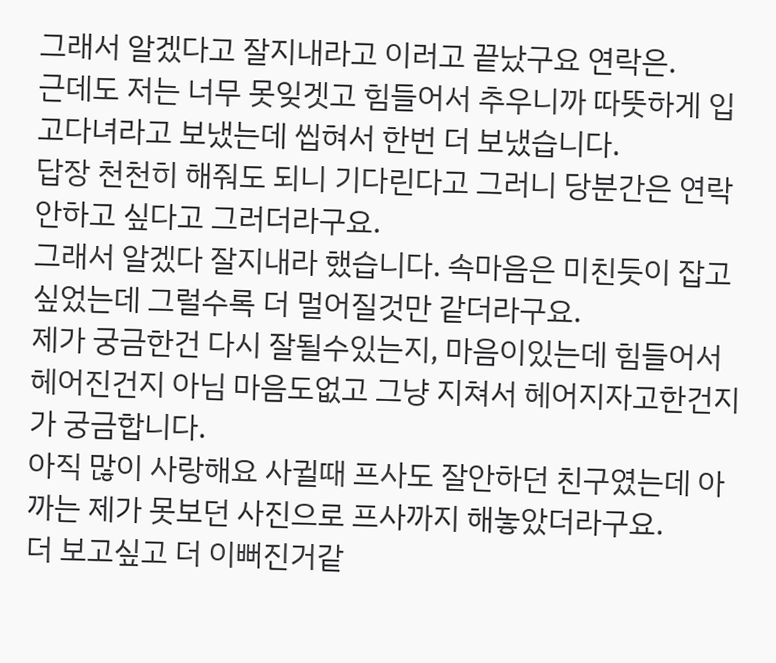그래서 알겠다고 잘지내라고 이러고 끝났구요 연락은.
근데도 저는 너무 못잊겟고 힘들어서 추우니까 따뜻하게 입고다녀라고 보냈는데 씹혀서 한번 더 보냈습니다.
답장 천천히 해줘도 되니 기다린다고 그러니 당분간은 연락안하고 싶다고 그러더라구요.
그래서 알겠다 잘지내라 했습니다. 속마음은 미친듯이 잡고 싶었는데 그럴수록 더 멀어질것만 같더라구요.
제가 궁금한건 다시 잘될수있는지, 마음이있는데 힘들어서 헤어진건지 아님 마음도없고 그냥 지쳐서 헤어지자고한건지가 궁금합니다.
아직 많이 사랑해요 사귈때 프사도 잘안하던 친구였는데 아까는 제가 못보던 사진으로 프사까지 해놓았더라구요.
더 보고싶고 더 이뻐진거같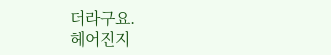더라구요.
헤어진지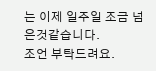는 이제 일주일 조금 넘은것같습니다.
조언 부탁드려요.